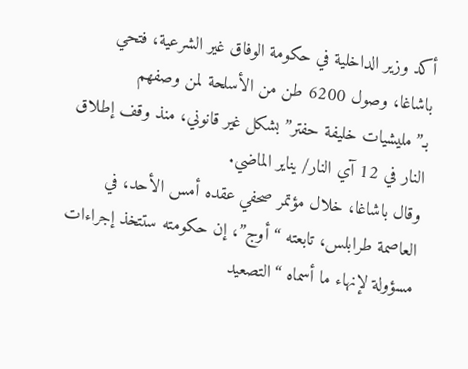أكد وزير الداخلية في حكومة الوفاق غير الشرعية، فتحي باشاغا، وصول 6200 طن من الأسلحة لمن وصفهم بـ”مليشيات خليفة حفتر” بشكل غير قانوني، منذ وقف إطلاق النار في 12 آي النار/ يناير الماضي.
وقال باشاغا، خلال مؤتمر صحفي عقده أمس الأحد، في العاصمة طرابلس، تابعته “أوج”، إن حكومته ستتخذ إجراءات مسؤولة لإنهاء ما أسماه “التصعيد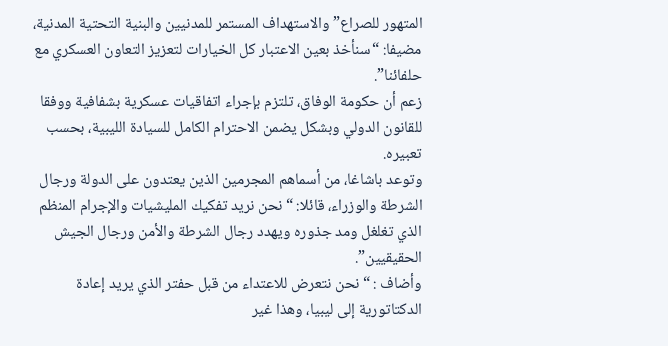المتهور للصراع” والاستهداف المستمر للمدنيين والبنية التحتية المدنية، مضيفا: “سنأخذ بعين الاعتبار كل الخيارات لتعزيز التعاون العسكري مع حلفائنا”.
زعم أن حكومة الوفاق، تلتزم بإجراء اتفاقيات عسكرية بشفافية ووفقا للقانون الدولي وبشكل يضمن الاحترام الكامل للسيادة الليبية، بحسب تعبيره.
وتوعد باشاغا، من أسماهم المجرمين الذين يعتدون على الدولة ورجال الشرطة والوزراء، قائلا: “نحن نريد تفكيك المليشيات والإجرام المنظم الذي تغلغل ومد جذوره ويهدد رجال الشرطة والأمن ورجال الجيش الحقيقيين”.
وأضاف : “نحن نتعرض للاعتداء من قبل حفتر الذي يريد إعادة الدكتاتورية إلى ليبيا، وهذا غير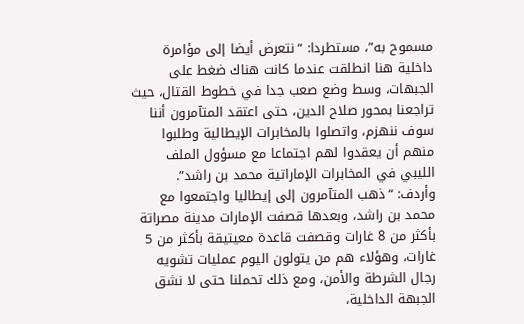مسموح به”، مستطردا: “نتعرض أيضا إلى مؤامرة داخلية هنا انطلقت عندما كانت هناك ضغط على الجبهات، وسط وضع صعب جدا في خطوط القتال، حيث تراجعنا بمحور صلاح الدين، حتى اعتقد المتآمرون أننا سوف ننهزم، واتصلوا بالمخابرات الإيطالية وطلبوا منهم أن يعقدوا لهم اجتماعا مع مسؤول الملف الليبي في المخابرات الإماراتية محمد بن راشد”.
وأردف: “ذهب المتآمرون إلى إيطاليا واجتمعوا مع محمد بن راشد، وبعدها قصفت الإمارات مدينة مصراتة بأكثر من 8 غارات وقصفت قاعدة معيتيقة بأكثر من 5 غارات، وهؤلاء هم من يتولون اليوم عمليات تشويه رجال الشرطة والأمن، ومع ذلك تحملنا حتى لا نشق الجبهة الداخلية،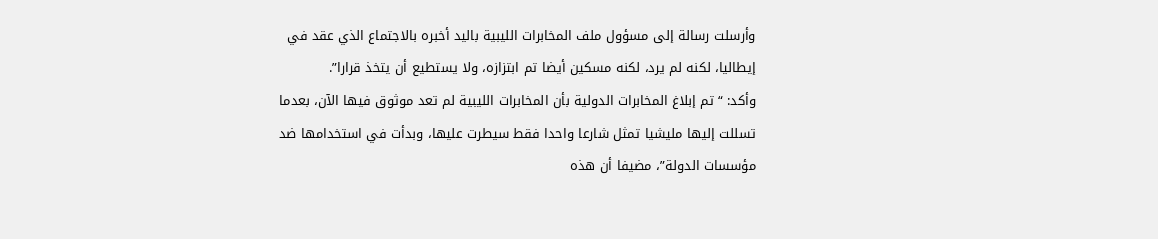وأرسلت رسالة إلى مسؤول ملف المخابرات الليبية باليد أخبره بالاجتماع الذي عقد في إيطاليا، لكنه لم يرد، لكنه مسكين أيضا تم ابتزازه، ولا يستطيع أن يتخذ قرارا”.
وأكد: “تم إبلاغ المخابرات الدولية بأن المخابرات الليبية لم تعد موثوق فيها الآن، بعدما تسللت إليها مليشيا تمثل شارعا واحدا فقط سيطرت عليها، وبدأت في استخدامها ضد مؤسسات الدولة”، مضيفا أن هذه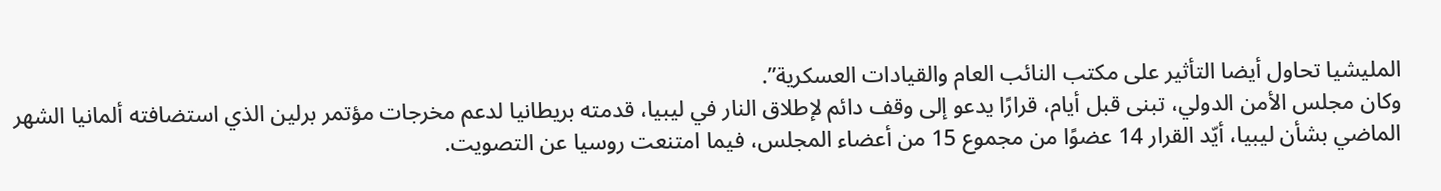المليشيا تحاول أيضا التأثير على مكتب النائب العام والقيادات العسكرية”.
وكان مجلس الأمن الدولي، تبنى قبل أيام، قرارًا يدعو إلى وقف دائم لإطلاق النار في ليبيا، قدمته بريطانيا لدعم مخرجات مؤتمر برلين الذي استضافته ألمانيا الشهر الماضي بشأن ليبيا، أيّد القرار 14 عضوًا من مجموع 15 من أعضاء المجلس، فيما امتنعت روسيا عن التصويت.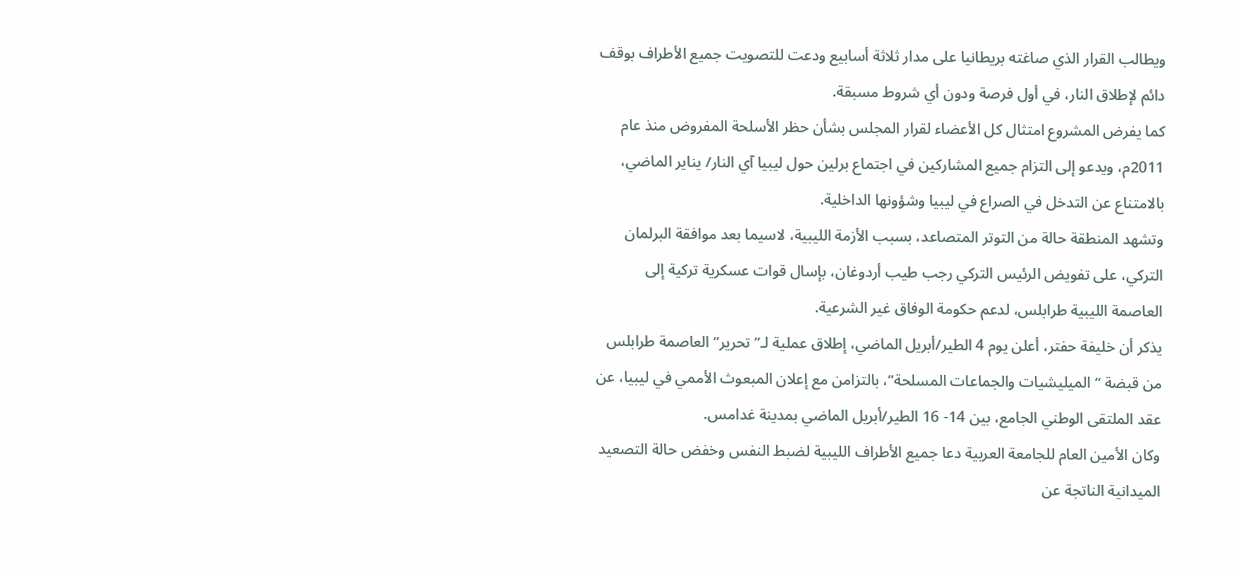ويطالب القرار الذي صاغته بريطانيا على مدار ثلاثة أسابيع ودعت للتصويت جميع الأطراف بوقف دائم لإطلاق النار، في أول فرصة ودون أي شروط مسبقة.
كما يفرض المشروع امتثال كل الأعضاء لقرار المجلس بشأن حظر الأسلحة المفروض منذ عام 2011م، ويدعو إلى التزام جميع المشاركين في اجتماع برلين حول ليبيا آي النار/ يناير الماضي، بالامتناع عن التدخل في الصراع في ليبيا وشؤونها الداخلية.
وتشهد المنطقة حالة من التوتر المتصاعد، بسبب الأزمة الليبية، لاسيما بعد موافقة البرلمان التركي، على تفويض الرئيس التركي رجب طيب أردوغان، بإسال قوات عسكرية تركية إلى العاصمة الليبية طرابلس، لدعم حكومة الوفاق غير الشرعية.
يذكر أن خليفة حفتر، أعلن يوم 4 الطير/أبريل الماضي، إطلاق عملية لـ”تحرير” العاصمة طرابلس من قبضة “الميليشيات والجماعات المسلحة”، بالتزامن مع إعلان المبعوث الأممي في ليبيا، عن عقد الملتقى الوطني الجامع، بين 14- 16 الطير/أبريل الماضي بمدينة غدامس.
وكان الأمين العام للجامعة العربية دعا جميع الأطراف الليبية لضبط النفس وخفض حالة التصعيد الميدانية الناتجة عن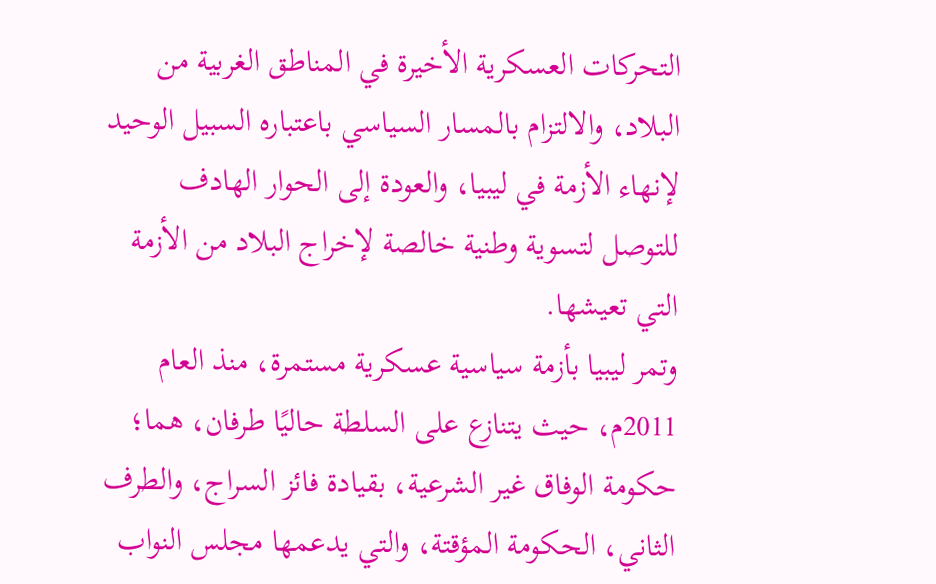التحركات العسكرية الأخيرة في المناطق الغربية من البلاد، والالتزام بالمسار السياسي باعتباره السبيل الوحيد لإنهاء الأزمة في ليبيا، والعودة إلى الحوار الهادف للتوصل لتسوية وطنية خالصة لإخراج البلاد من الأزمة التي تعيشها.
وتمر ليبيا بأزمة سياسية عسكرية مستمرة، منذ العام 2011م، حيث يتنازع على السلطة حاليًا طرفان، هما؛ حكومة الوفاق غير الشرعية، بقيادة فائز السراج، والطرف الثاني، الحكومة المؤقتة، والتي يدعمها مجلس النواب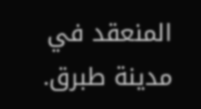المنعقد في مدينة طبرق.